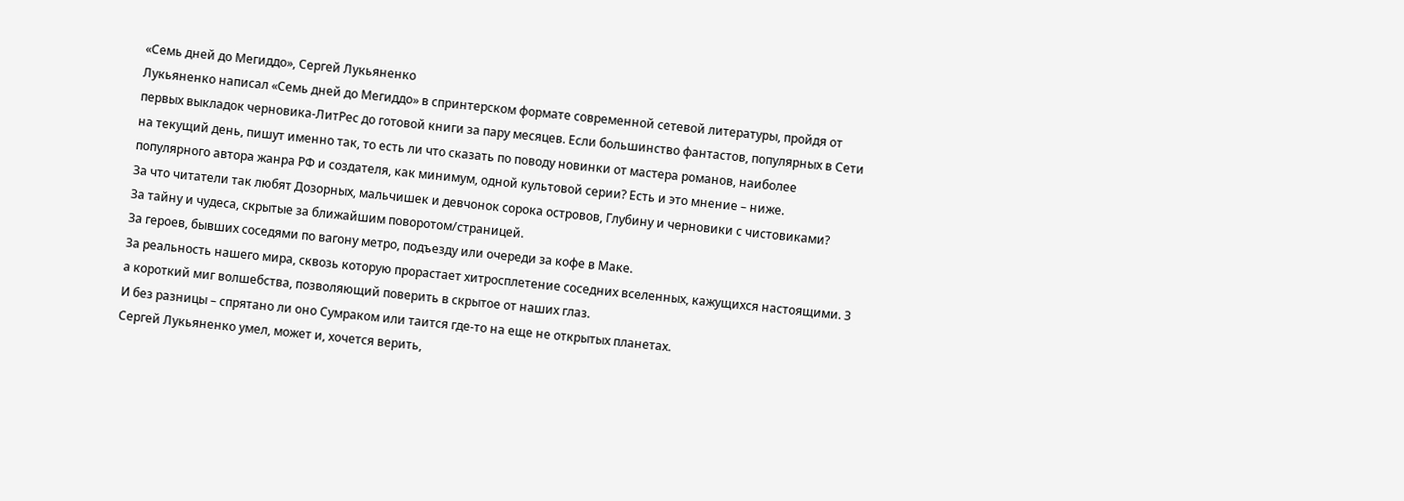«Семь дней до Мегиддо», Сергей Лукьяненко
Лукьяненко написал «Семь дней до Мегиддо» в спринтерском формате современной сетевой литературы, пройдя от первых выкладок черновика-ЛитРес до готовой книги за пару месяцев. Если большинство фантастов, популярных в Сети на текущий день, пишут именно так, то есть ли что сказать по поводу новинки от мастера романов, наиболее популярного автора жанра РФ и создателя, как минимум, одной культовой серии? Есть и это мнение – ниже.
За что читатели так любят Дозорных, мальчишек и девчонок сорока островов, Глубину и черновики с чистовиками?
За тайну и чудеса, скрытые за ближайшим поворотом/страницей.
За героев, бывших соседями по вагону метро, подъезду или очереди за кофе в Маке.
За реальность нашего мира, сквозь которую прорастает хитросплетение соседних вселенных, кажущихся настоящими. З
а короткий миг волшебства, позволяющий поверить в скрытое от наших глаз.
И без разницы – спрятано ли оно Сумраком или таится где-то на еще не открытых планетах.
Сергей Лукьяненко умел, может и, хочется верить,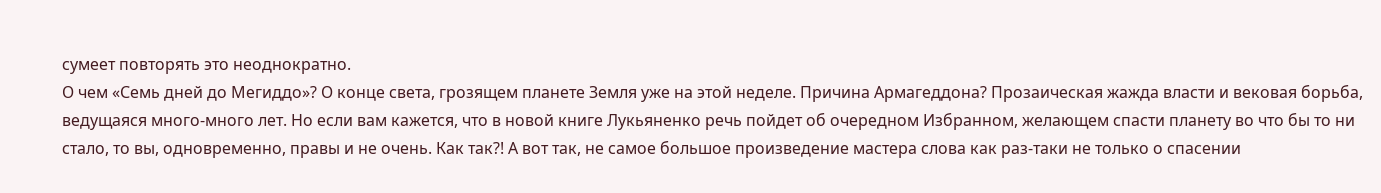сумеет повторять это неоднократно.
О чем «Семь дней до Мегиддо»? О конце света, грозящем планете Земля уже на этой неделе. Причина Армагеддона? Прозаическая жажда власти и вековая борьба, ведущаяся много-много лет. Но если вам кажется, что в новой книге Лукьяненко речь пойдет об очередном Избранном, желающем спасти планету во что бы то ни стало, то вы, одновременно, правы и не очень. Как так?! А вот так, не самое большое произведение мастера слова как раз-таки не только о спасении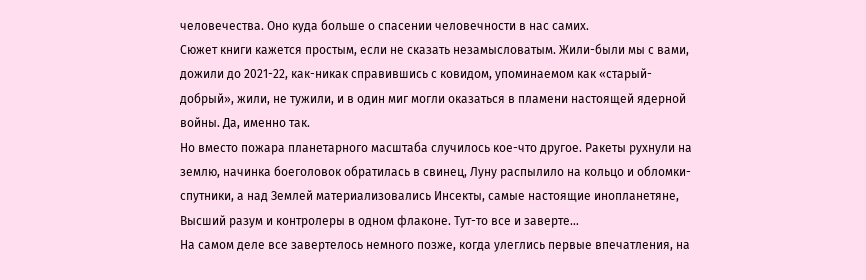человечества. Оно куда больше о спасении человечности в нас самих.
Сюжет книги кажется простым, если не сказать незамысловатым. Жили-были мы с вами, дожили до 2021-22, как-никак справившись с ковидом, упоминаемом как «старый-добрый», жили, не тужили, и в один миг могли оказаться в пламени настоящей ядерной войны. Да, именно так.
Но вместо пожара планетарного масштаба случилось кое-что другое. Ракеты рухнули на землю, начинка боеголовок обратилась в свинец, Луну распылило на кольцо и обломки-спутники, а над Землей материализовались Инсекты, самые настоящие инопланетяне, Высший разум и контролеры в одном флаконе. Тут-то все и заверте…
На самом деле все завертелось немного позже, когда улеглись первые впечатления, на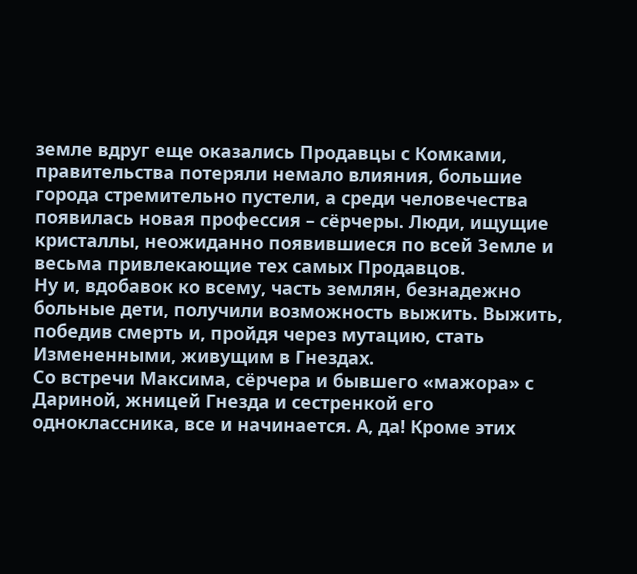земле вдруг еще оказались Продавцы с Комками, правительства потеряли немало влияния, большие города стремительно пустели, а среди человечества появилась новая профессия – сёрчеры. Люди, ищущие кристаллы, неожиданно появившиеся по всей Земле и весьма привлекающие тех самых Продавцов.
Ну и, вдобавок ко всему, часть землян, безнадежно больные дети, получили возможность выжить. Выжить, победив смерть и, пройдя через мутацию, стать Измененными, живущим в Гнездах.
Со встречи Максима, сёрчера и бывшего «мажора» с Дариной, жницей Гнезда и сестренкой его одноклассника, все и начинается. А, да! Кроме этих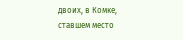двоих, в Комке, ставшем место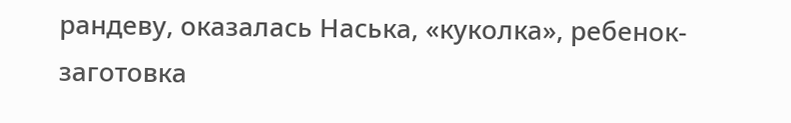рандеву, оказалась Наська, «куколка», ребенок-заготовка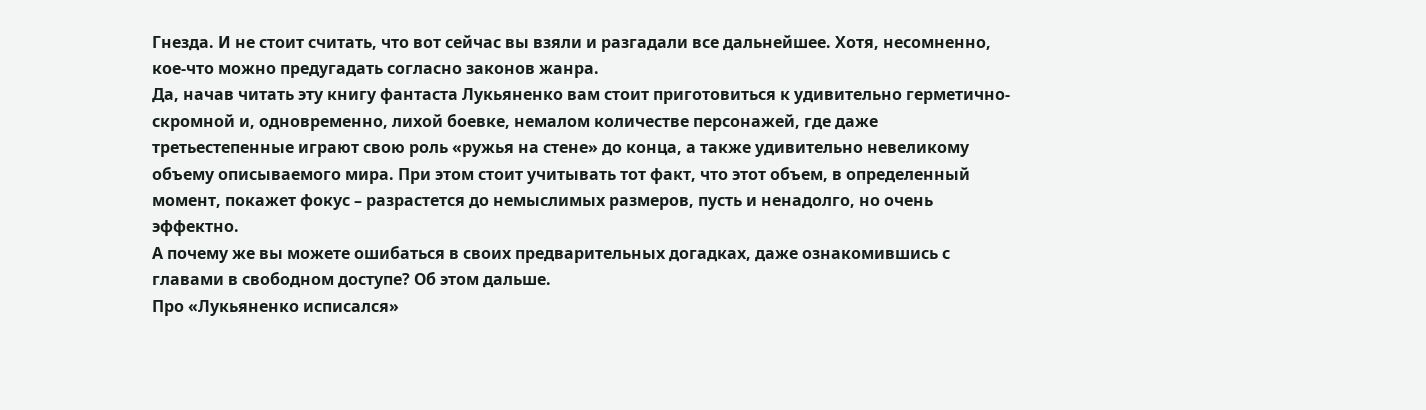Гнезда. И не стоит считать, что вот сейчас вы взяли и разгадали все дальнейшее. Хотя, несомненно, кое-что можно предугадать согласно законов жанра.
Да, начав читать эту книгу фантаста Лукьяненко вам стоит приготовиться к удивительно герметично-скромной и, одновременно, лихой боевке, немалом количестве персонажей, где даже третьестепенные играют свою роль «ружья на стене» до конца, а также удивительно невеликому объему описываемого мира. При этом стоит учитывать тот факт, что этот объем, в определенный момент, покажет фокус – разрастется до немыслимых размеров, пусть и ненадолго, но очень эффектно.
А почему же вы можете ошибаться в своих предварительных догадках, даже ознакомившись с главами в свободном доступе? Об этом дальше.
Про «Лукьяненко исписался»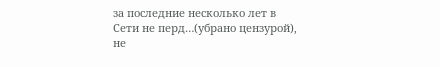за последние несколько лет в Сети не перд…(убрано цензурой), не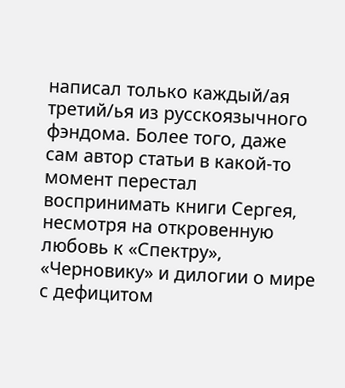написал только каждый/ая третий/ья из русскоязычного фэндома. Более того, даже сам автор статьи в какой-то момент перестал воспринимать книги Сергея, несмотря на откровенную любовь к «Спектру», «Черновику» и дилогии о мире с дефицитом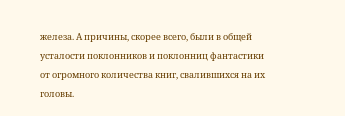железа. А причины, скорее всего, были в общей усталости поклонников и поклонниц фантастики от огромного количества книг, свалившихся на их головы.